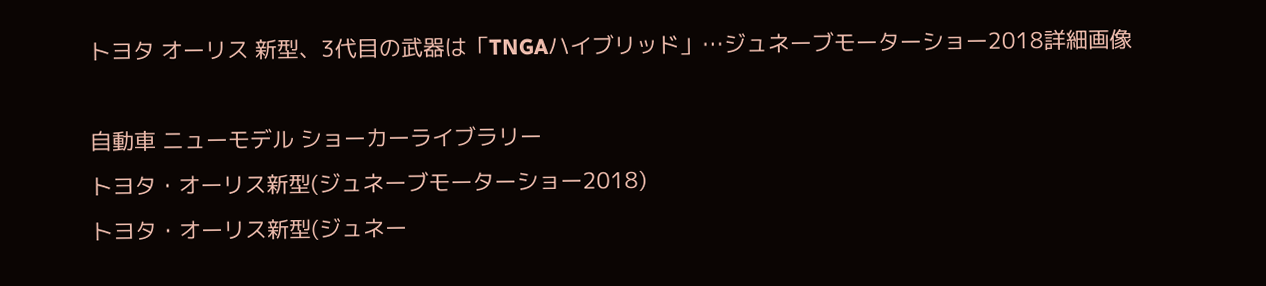トヨタ オーリス 新型、3代目の武器は「TNGAハイブリッド」…ジュネーブモーターショー2018詳細画像

自動車 ニューモデル ショーカーライブラリー
トヨタ・オーリス新型(ジュネーブモーターショー2018)
トヨタ・オーリス新型(ジュネー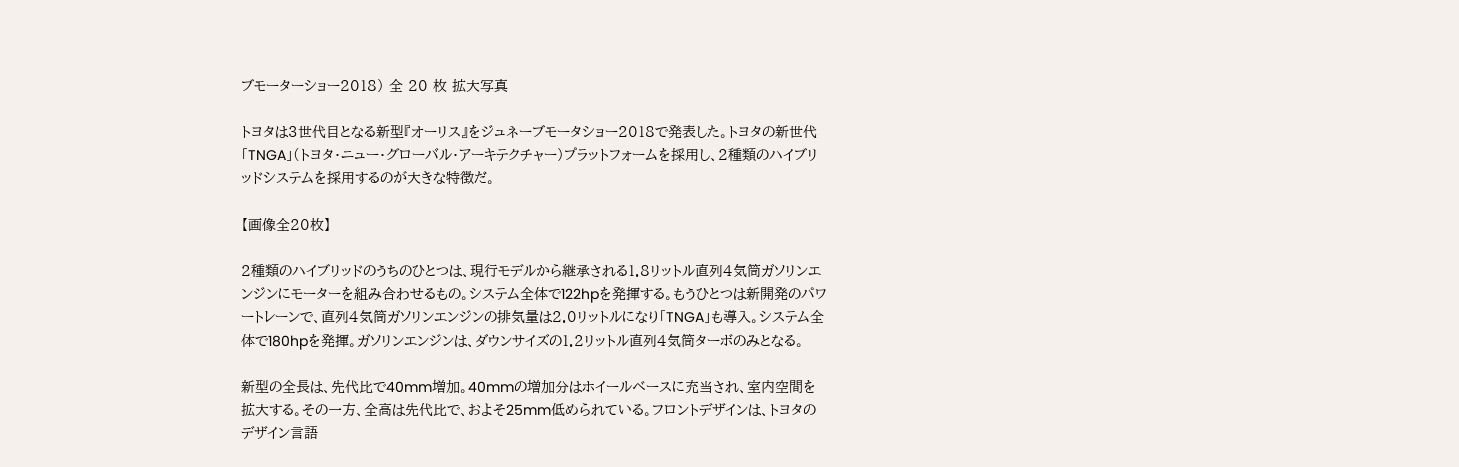ブモーターショー2018) 全 20 枚 拡大写真

トヨタは3世代目となる新型『オーリス』をジュネーブモータショー2018で発表した。トヨタの新世代「TNGA」(トヨタ・ニュー・グローバル・アーキテクチャー)プラットフォームを採用し、2種類のハイブリッドシステムを採用するのが大きな特徴だ。

【画像全20枚】

2種類のハイブリッドのうちのひとつは、現行モデルから継承される1.8リットル直列4気筒ガソリンエンジンにモーターを組み合わせるもの。システム全体で122hpを発揮する。もうひとつは新開発のパワートレーンで、直列4気筒ガソリンエンジンの排気量は2.0リットルになり「TNGA」も導入。システム全体で180hpを発揮。ガソリンエンジンは、ダウンサイズの1.2リットル直列4気筒ターボのみとなる。

新型の全長は、先代比で40mm増加。40mmの増加分はホイールベースに充当され、室内空間を拡大する。その一方、全高は先代比で、およそ25mm低められている。フロントデザインは、トヨタのデザイン言語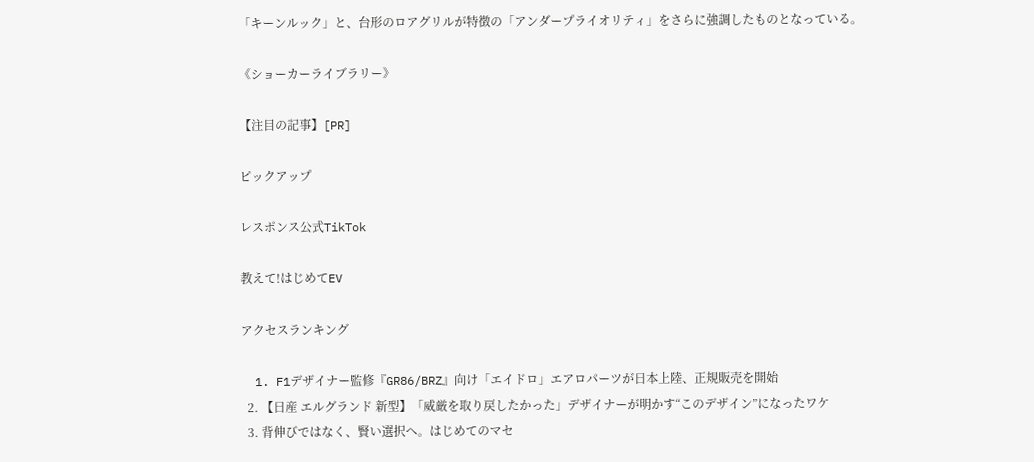「キーンルック」と、台形のロアグリルが特徴の「アンダープライオリティ」をさらに強調したものとなっている。

《ショーカーライブラリー》

【注目の記事】[PR]

ピックアップ

レスポンス公式TikTok

教えて!はじめてEV

アクセスランキング

  1. F1デザイナー監修『GR86/BRZ』向け「エイドロ」エアロパーツが日本上陸、正規販売を開始
  2. 【日産 エルグランド 新型】「威厳を取り戻したかった」デザイナーが明かす“このデザイン”になったワケ
  3. 背伸びではなく、賢い選択へ。はじめてのマセ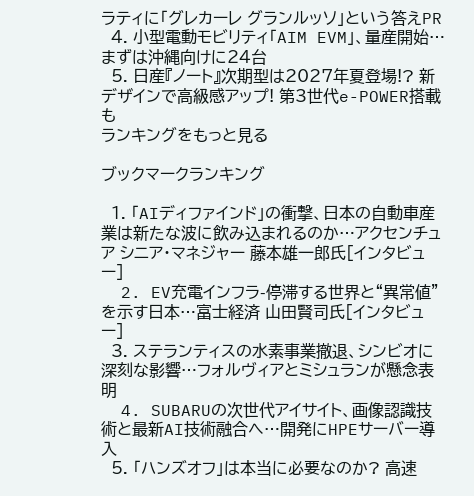ラティに「グレカーレ グランルッソ」という答えPR
  4. 小型電動モビリティ「AIM EVM」、量産開始…まずは沖縄向けに24台
  5. 日産『ノート』次期型は2027年夏登場!? 新デザインで高級感アップ! 第3世代e-POWER搭載も
ランキングをもっと見る

ブックマークランキング

  1. 「AIディファインド」の衝撃、日本の自動車産業は新たな波に飲み込まれるのか…アクセンチュア シニア・マネジャー 藤本雄一郎氏[インタビュー]
  2. EV充電インフラ-停滞する世界と“異常値”を示す日本…富士経済 山田賢司氏[インタビュー]
  3. ステランティスの水素事業撤退、シンビオに深刻な影響…フォルヴィアとミシュランが懸念表明
  4. SUBARUの次世代アイサイト、画像認識技術と最新AI技術融合へ…開発にHPEサーバー導入
  5. 「ハンズオフ」は本当に必要なのか? 高速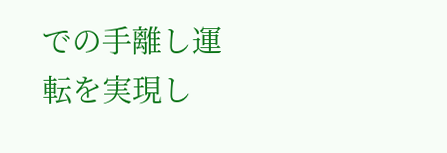での手離し運転を実現し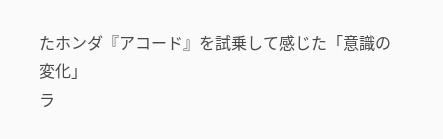たホンダ『アコード』を試乗して感じた「意識の変化」
ラ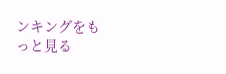ンキングをもっと見る